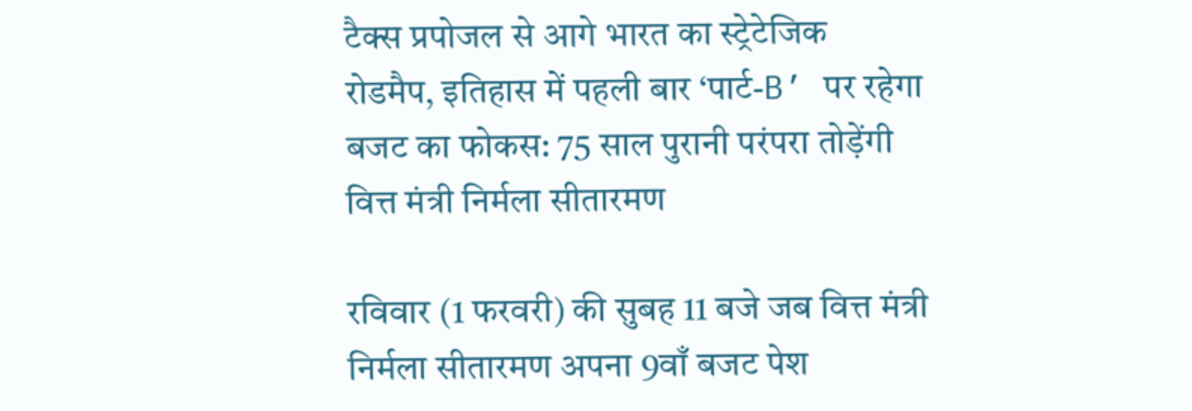टैक्स प्रपोजल से आगे भारत का स्ट्रेटेजिक रोडमैप, इतिहास में पहली बार ‘पार्ट-B’ पर रहेगा बजट का फोकस: 75 साल पुरानी परंपरा तोड़ेंगी वित्त मंत्री निर्मला सीतारमण

रविवार (1 फरवरी) की सुबह 11 बजे जब वित्त मंत्री निर्मला सीतारमण अपना 9वाँ बजट पेश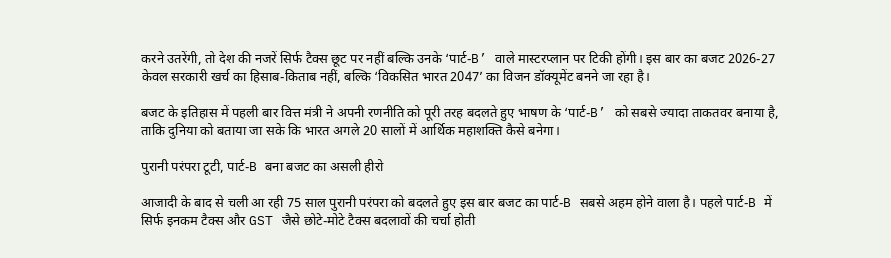करने उतरेंगी, तो देश की नजरें सिर्फ टैक्स छूट पर नहीं बल्कि उनके ‘पार्ट-B’ वाले मास्टरप्लान पर टिकी होंगी। इस बार का बजट 2026-27 केवल सरकारी खर्च का हिसाब-किताब नहीं, बल्कि ‘विकसित भारत 2047’ का विजन डॉक्यूमेंट बनने जा रहा है।

बजट के इतिहास में पहली बार वित्त मंत्री ने अपनी रणनीति को पूरी तरह बदलते हुए भाषण के ‘पार्ट-B’ को सबसे ज्यादा ताकतवर बनाया है, ताकि दुनिया को बताया जा सके कि भारत अगले 20 सालों में आर्थिक महाशक्ति कैसे बनेगा।

पुरानी परंपरा टूटी, पार्ट-B बना बजट का असली हीरो

आजादी के बाद से चली आ रही 75 साल पुरानी परंपरा को बदलते हुए इस बार बजट का पार्ट-B सबसे अहम होने वाला है। पहले पार्ट-B में सिर्फ इनकम टैक्स और GST जैसे छोटे-मोटे टैक्स बदलावों की चर्चा होती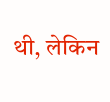थी, लेकिन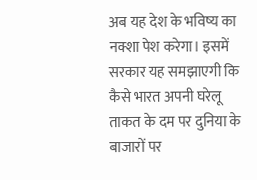अब यह देश के भविष्य का नक्शा पेश करेगा। इसमें सरकार यह समझाएगी कि कैसे भारत अपनी घरेलू ताकत के दम पर दुनिया के बाजारों पर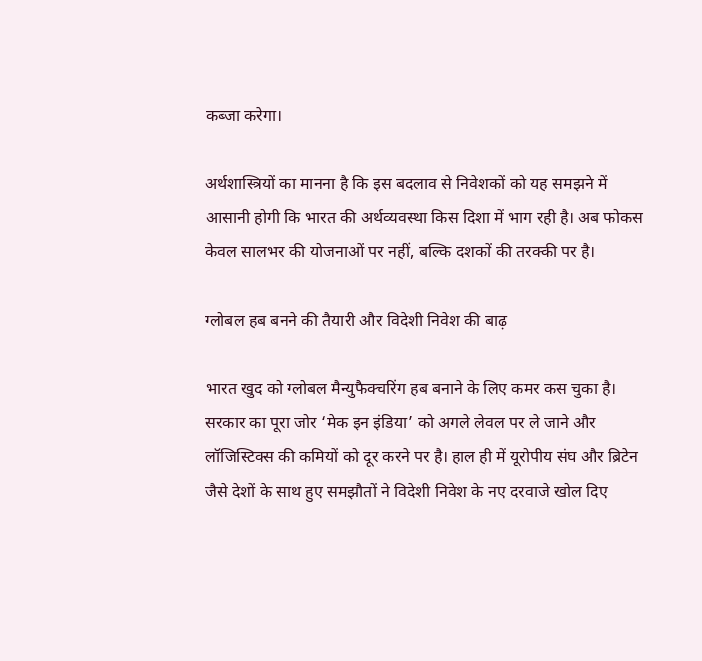कब्जा करेगा।

अर्थशास्त्रियों का मानना है कि इस बदलाव से निवेशकों को यह समझने में आसानी होगी कि भारत की अर्थव्यवस्था किस दिशा में भाग रही है। अब फोकस केवल सालभर की योजनाओं पर नहीं, बल्कि दशकों की तरक्की पर है।

ग्लोबल हब बनने की तैयारी और विदेशी निवेश की बाढ़

भारत खुद को ग्लोबल मैन्युफैक्चरिंग हब बनाने के लिए कमर कस चुका है। सरकार का पूरा जोर ‘मेक इन इंडिया’ को अगले लेवल पर ले जाने और लॉजिस्टिक्स की कमियों को दूर करने पर है। हाल ही में यूरोपीय संघ और ब्रिटेन जैसे देशों के साथ हुए समझौतों ने विदेशी निवेश के नए दरवाजे खोल दिए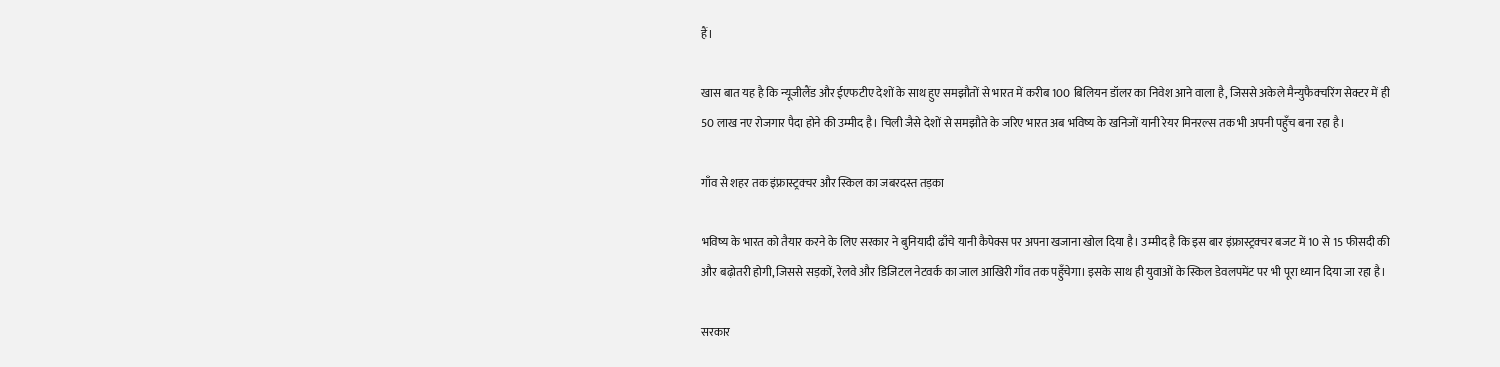हैं।

खास बात यह है कि न्यूजीलैंड और ईएफटीए देशों के साथ हुए समझौतों से भारत में करीब 100 बिलियन डॉलर का निवेश आने वाला है, जिससे अकेले मैन्युफैक्चरिंग सेक्टर में ही 50 लाख नए रोजगार पैदा होने की उम्मीद है। चिली जैसे देशों से समझौते के जरिए भारत अब भविष्य के खनिजों यानी रेयर मिनरल्स तक भी अपनी पहुँच बना रहा है।

गाँव से शहर तक इंफ्रास्ट्रक्चर और स्किल का जबरदस्त तड़का

भविष्य के भारत को तैयार करने के लिए सरकार ने बुनियादी ढाँचे यानी कैपेक्स पर अपना खजाना खोल दिया है। उम्मीद है कि इस बार इंफ्रास्ट्रक्चर बजट में 10 से 15 फीसदी की और बढ़ोतरी होगी, जिससे सड़कों, रेलवे और डिजिटल नेटवर्क का जाल आखिरी गाँव तक पहुँचेगा। इसके साथ ही युवाओं के स्किल डेवलपमेंट पर भी पूरा ध्यान दिया जा रहा है।

सरकार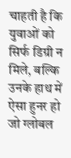चाहती है कि युवाओं को सिर्फ डिग्री न मिले, बल्कि उनके हाथ में ऐसा हुनर हो जो ग्लोबल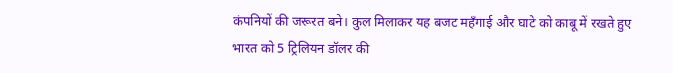कंपनियों की जरूरत बने। कुल मिलाकर यह बजट महँगाई और घाटे को काबू में रखते हुए भारत को 5 ट्रिलियन डॉलर की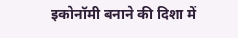इकोनॉमी बनाने की दिशा में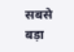सबसे बड़ा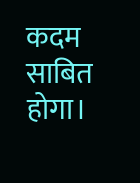कदम साबित होगा।